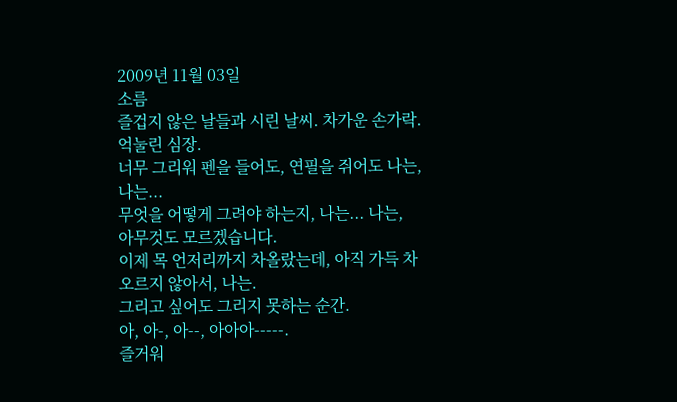2009년 11월 03일
소름
즐겁지 않은 날들과 시린 날씨. 차가운 손가락. 억눌린 심장.
너무 그리워 펜을 들어도, 연필을 쥐어도 나는, 나는...
무엇을 어떻게 그려야 하는지, 나는... 나는,
아무것도 모르겠습니다.
이제 목 언저리까지 차올랐는데, 아직 가득 차 오르지 않아서, 나는.
그리고 싶어도 그리지 못하는 순간.
아, 아-, 아--, 아아아-----.
즐거워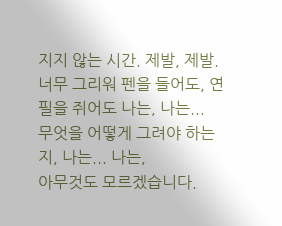지지 않는 시간. 제발, 제발.
너무 그리워 펜을 들어도, 연필을 쥐어도 나는, 나는...
무엇을 어떻게 그려야 하는지, 나는... 나는,
아무것도 모르겠습니다.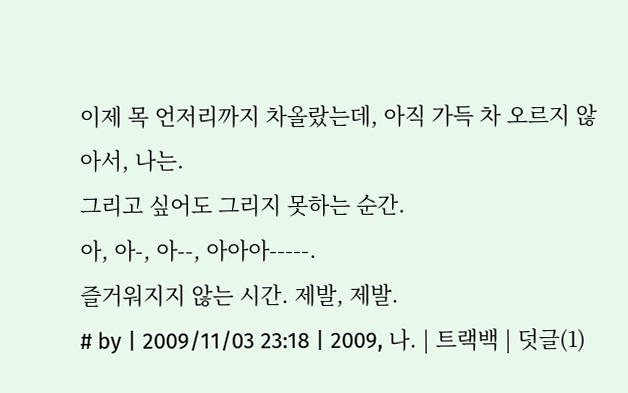이제 목 언저리까지 차올랐는데, 아직 가득 차 오르지 않아서, 나는.
그리고 싶어도 그리지 못하는 순간.
아, 아-, 아--, 아아아-----.
즐거워지지 않는 시간. 제발, 제발.
# by | 2009/11/03 23:18 | 2009, 나. | 트랙백 | 덧글(1)